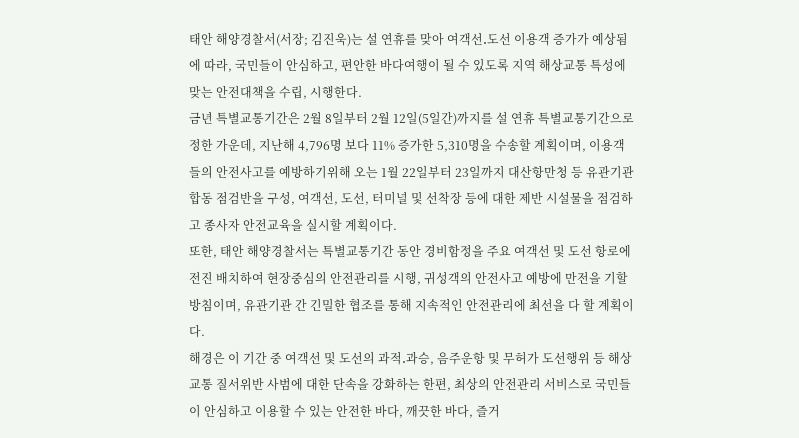태안 해양경찰서(서장; 김진욱)는 설 연휴를 맞아 여객선․도선 이용객 증가가 예상됨에 따라, 국민들이 안심하고, 편안한 바다여행이 될 수 있도록 지역 해상교통 특성에 맞는 안전대책을 수립, 시행한다.
금년 특별교통기간은 2월 8일부터 2월 12일(5일간)까지를 설 연휴 특별교통기간으로 정한 가운데, 지난해 4,796명 보다 11% 증가한 5,310명을 수송할 계획이며, 이용객들의 안전사고를 예방하기위해 오는 1월 22일부터 23일까지 대산항만청 등 유관기관 합동 점검반을 구성, 여객선, 도선, 터미널 및 선착장 등에 대한 제반 시설물을 점검하고 종사자 안전교육을 실시할 계획이다.
또한, 태안 해양경찰서는 특별교통기간 동안 경비함정을 주요 여객선 및 도선 항로에 전진 배치하여 현장중심의 안전관리를 시행, 귀성객의 안전사고 예방에 만전을 기할 방침이며, 유관기관 간 긴밀한 협조를 통해 지속적인 안전관리에 최선을 다 할 계획이다.
해경은 이 기간 중 여객선 및 도선의 과적․과승, 음주운항 및 무허가 도선행위 등 해상교통 질서위반 사범에 대한 단속을 강화하는 한편, 최상의 안전관리 서비스로 국민들이 안심하고 이용할 수 있는 안전한 바다, 깨끗한 바다, 즐거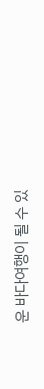운 바다여행이 될 수 있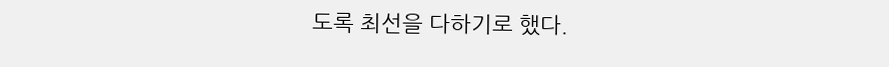도록 최선을 다하기로 했다.